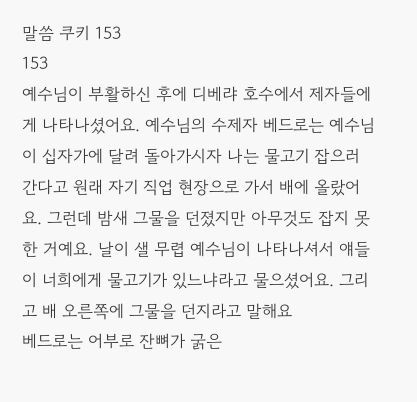말씀 쿠키 153
153
예수님이 부활하신 후에 디베랴 호수에서 제자들에게 나타나셨어요. 예수님의 수제자 베드로는 예수님이 십자가에 달려 돌아가시자 나는 물고기 잡으러 간다고 원래 자기 직업 현장으로 가서 배에 올랐어요. 그런데 밤새 그물을 던졌지만 아무것도 잡지 못한 거예요. 날이 샐 무렵 예수님이 나타나셔서 얘들이 너희에게 물고기가 있느냐라고 물으셨어요. 그리고 배 오른쪽에 그물을 던지라고 말해요
베드로는 어부로 잔뼈가 굵은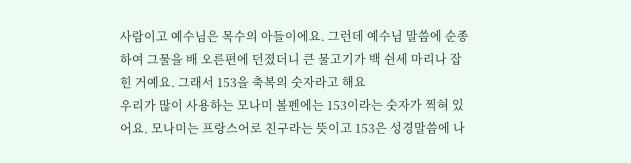사람이고 예수님은 목수의 아들이에요. 그런데 예수님 말씀에 순종하여 그물을 배 오른편에 던졌더니 큰 물고기가 백 쉰세 마리나 잡힌 거예요. 그래서 153을 축복의 숫자라고 해요
우리가 많이 사용하는 모나미 볼펜에는 153이라는 숫자가 찍혀 있어요. 모나미는 프랑스어로 친구라는 뜻이고 153은 성경말씀에 나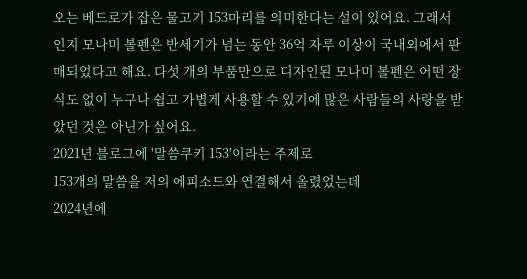오는 베드로가 잡은 물고기 153마리를 의미한다는 설이 있어요. 그래서인지 모나미 볼펜은 반세기가 넘는 동안 36억 자루 이상이 국내외에서 판매되었다고 해요. 다섯 개의 부품만으로 디자인된 모나미 볼펜은 어떤 장식도 없이 누구나 쉽고 가볍게 사용할 수 있기에 많은 사람들의 사랑을 받았던 것은 아닌가 싶어요.
2021년 블로그에 '말씀쿠키 153'이라는 주제로
153개의 말씀을 저의 에피소드와 연결해서 올렸었는데
2024년에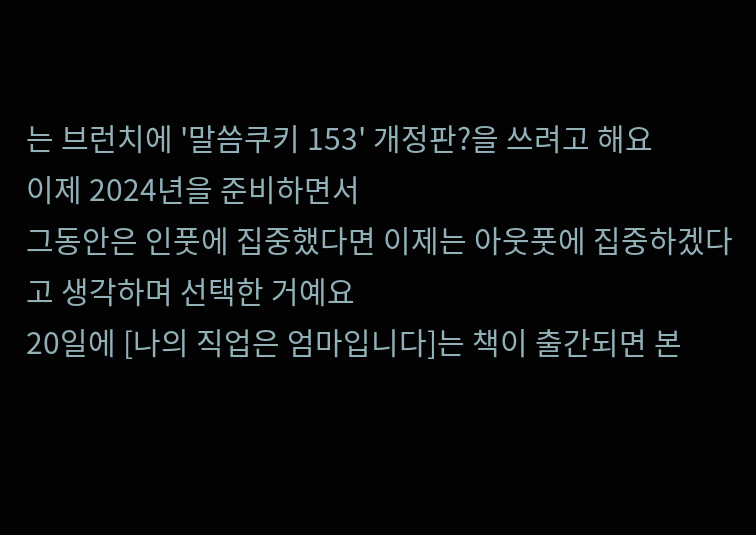는 브런치에 '말씀쿠키 153' 개정판?을 쓰려고 해요
이제 2024년을 준비하면서
그동안은 인풋에 집중했다면 이제는 아웃풋에 집중하겠다고 생각하며 선택한 거예요
20일에 [나의 직업은 엄마입니다]는 책이 출간되면 본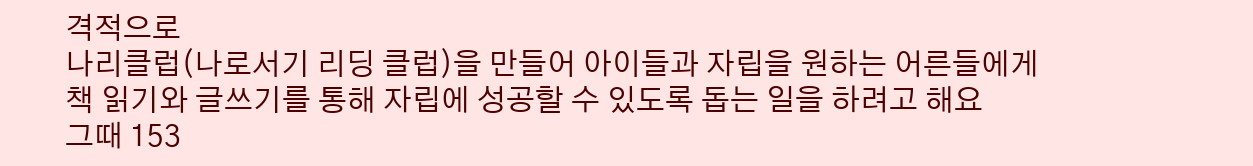격적으로
나리클럽(나로서기 리딩 클럽)을 만들어 아이들과 자립을 원하는 어른들에게
책 읽기와 글쓰기를 통해 자립에 성공할 수 있도록 돕는 일을 하려고 해요
그때 153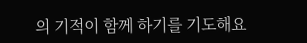의 기적이 함께 하기를 기도해요